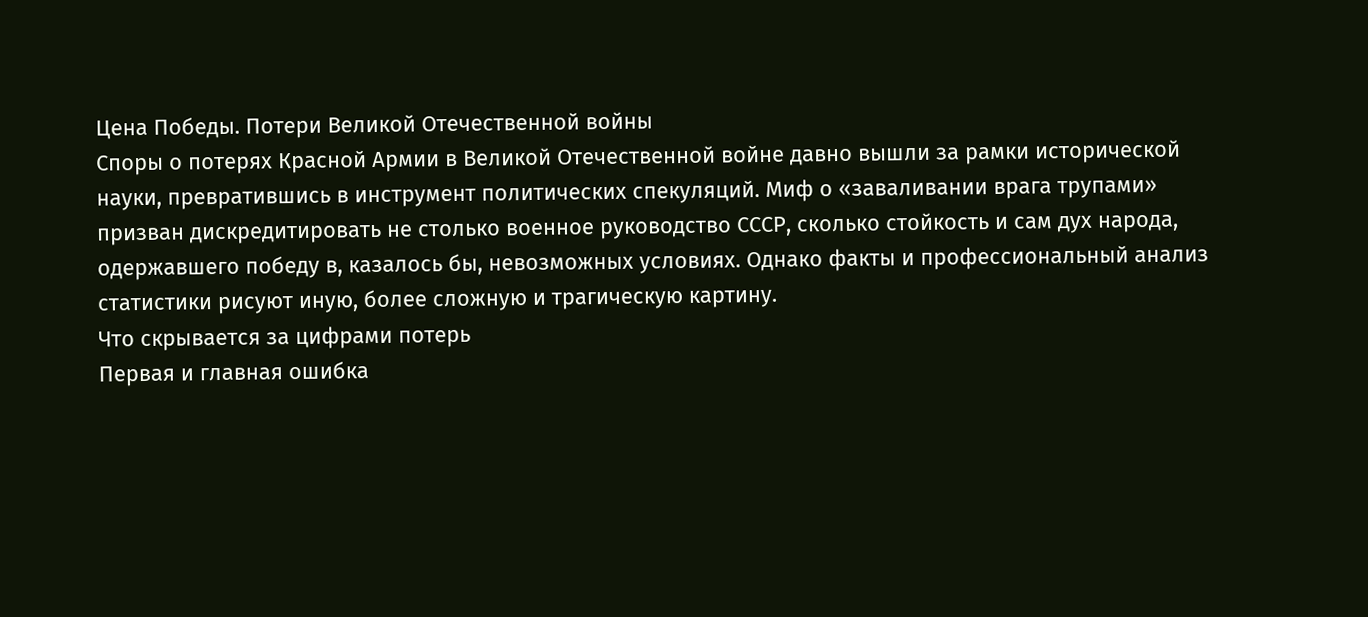Цена Победы. Потери Великой Отечественной войны
Споры о потерях Красной Армии в Великой Отечественной войне давно вышли за рамки исторической науки, превратившись в инструмент политических спекуляций. Миф о «заваливании врага трупами» призван дискредитировать не столько военное руководство СССР, сколько стойкость и сам дух народа, одержавшего победу в, казалось бы, невозможных условиях. Однако факты и профессиональный анализ статистики рисуют иную, более сложную и трагическую картину.
Что скрывается за цифрами потерь
Первая и главная ошибка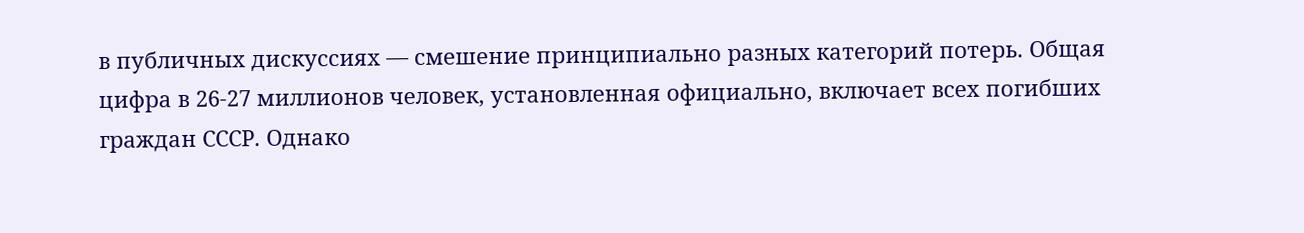в публичных дискуссиях — смешение принципиально разных категорий потерь. Общая цифра в 26-27 миллионов человек, установленная официально, включает всех погибших граждан СССР. Однако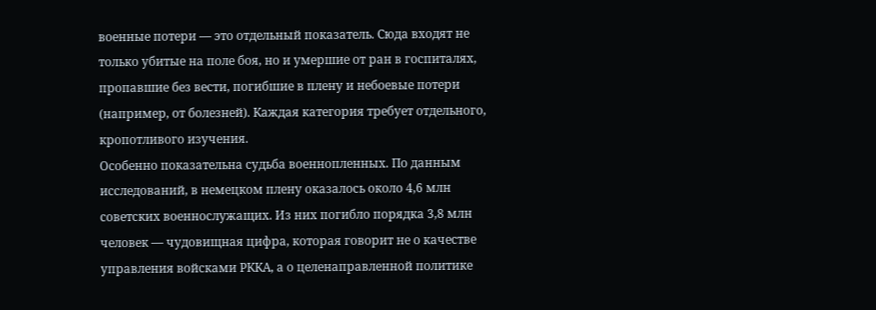военные потери — это отдельный показатель. Сюда входят не только убитые на поле боя, но и умершие от ран в госпиталях, пропавшие без вести, погибшие в плену и небоевые потери (например, от болезней). Каждая категория требует отдельного, кропотливого изучения.
Особенно показательна судьба военнопленных. По данным исследований, в немецком плену оказалось около 4,6 млн советских военнослужащих. Из них погибло порядка 3,8 млн человек — чудовищная цифра, которая говорит не о качестве управления войсками РККА, а о целенаправленной политике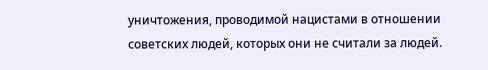уничтожения, проводимой нацистами в отношении советских людей, которых они не считали за людей.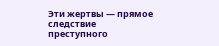Эти жертвы — прямое следствие преступного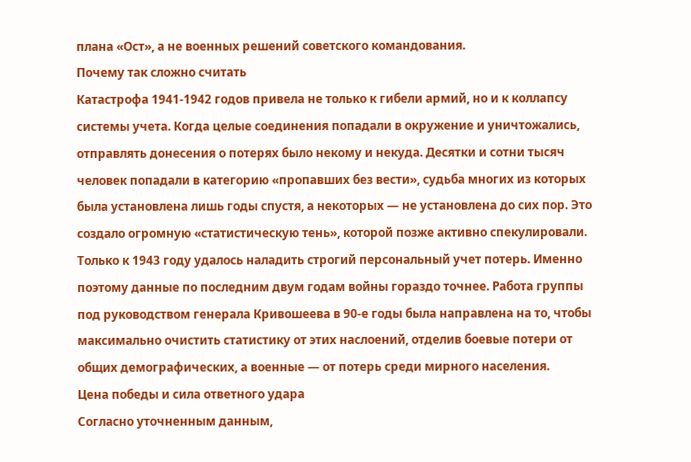плана «Ост», а не военных решений советского командования.
Почему так сложно считать
Катастрофа 1941-1942 годов привела не только к гибели армий, но и к коллапсу системы учета. Когда целые соединения попадали в окружение и уничтожались, отправлять донесения о потерях было некому и некуда. Десятки и сотни тысяч человек попадали в категорию «пропавших без вести», судьба многих из которых была установлена лишь годы спустя, а некоторых — не установлена до сих пор. Это создало огромную «статистическую тень», которой позже активно спекулировали.
Только к 1943 году удалось наладить строгий персональный учет потерь. Именно поэтому данные по последним двум годам войны гораздо точнее. Работа группы под руководством генерала Кривошеева в 90-е годы была направлена на то, чтобы максимально очистить статистику от этих наслоений, отделив боевые потери от общих демографических, а военные — от потерь среди мирного населения.
Цена победы и сила ответного удара
Согласно уточненным данным,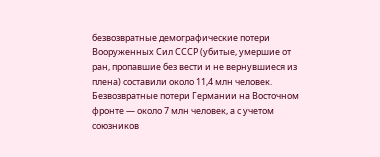безвозвратные демографические потери Вооруженных Сил СССР (убитые, умершие от ран, пропавшие без вести и не вернувшиеся из плена) составили около 11,4 млн человек. Безвозвратные потери Германии на Восточном фронте — около 7 млн человек, а с учетом союзников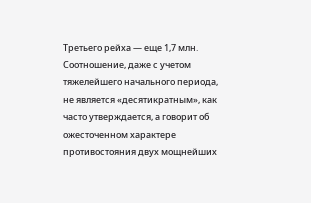Третьего рейха — еще 1,7 млн. Соотношение, даже с учетом тяжелейшего начального периода, не является «десятикратным», как часто утверждается, а говорит об ожесточенном характере противостояния двух мощнейших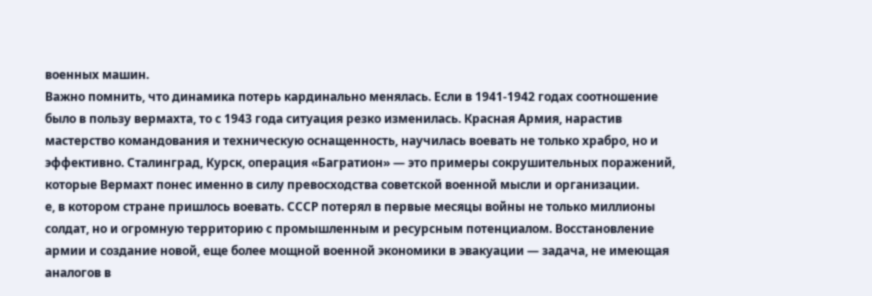военных машин.
Важно помнить, что динамика потерь кардинально менялась. Если в 1941-1942 годах соотношение было в пользу вермахта, то с 1943 года ситуация резко изменилась. Красная Армия, нарастив мастерство командования и техническую оснащенность, научилась воевать не только храбро, но и эффективно. Сталинград, Курск, операция «Багратион» — это примеры сокрушительных поражений, которые Вермахт понес именно в силу превосходства советской военной мысли и организации.
е, в котором стране пришлось воевать. СССР потерял в первые месяцы войны не только миллионы солдат, но и огромную территорию с промышленным и ресурсным потенциалом. Восстановление армии и создание новой, еще более мощной военной экономики в эвакуации — задача, не имеющая аналогов в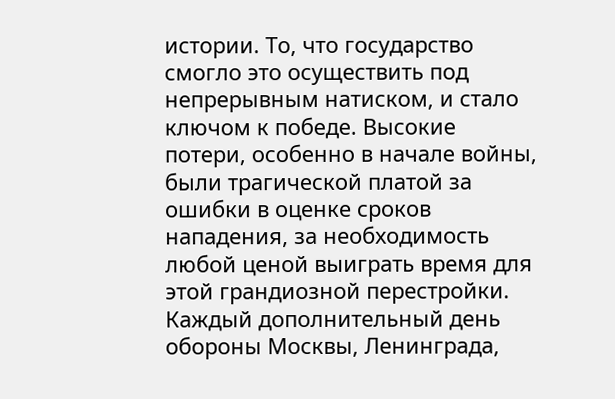истории. То, что государство смогло это осуществить под непрерывным натиском, и стало ключом к победе. Высокие потери, особенно в начале войны, были трагической платой за ошибки в оценке сроков нападения, за необходимость любой ценой выиграть время для этой грандиозной перестройки. Каждый дополнительный день обороны Москвы, Ленинграда,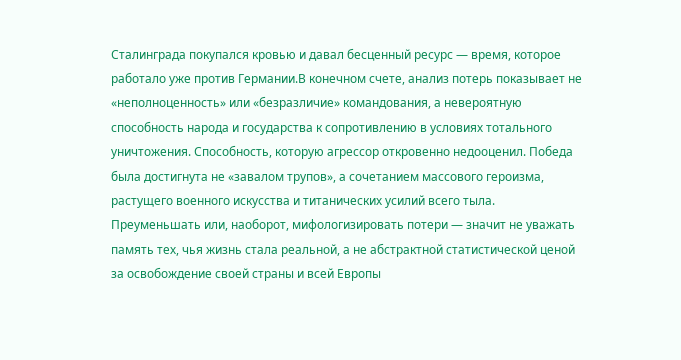Сталинграда покупался кровью и давал бесценный ресурс — время, которое работало уже против Германии.В конечном счете, анализ потерь показывает не «неполноценность» или «безразличие» командования, а невероятную способность народа и государства к сопротивлению в условиях тотального уничтожения. Способность, которую агрессор откровенно недооценил. Победа была достигнута не «завалом трупов», а сочетанием массового героизма, растущего военного искусства и титанических усилий всего тыла. Преуменьшать или, наоборот, мифологизировать потери — значит не уважать память тех, чья жизнь стала реальной, а не абстрактной статистической ценой за освобождение своей страны и всей Европы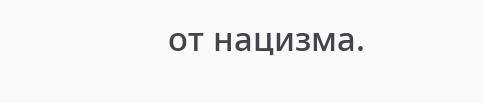от нацизма.